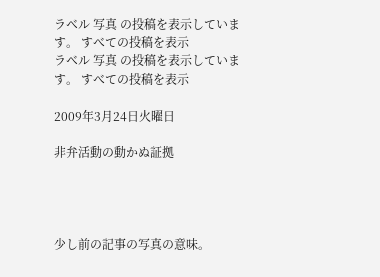ラベル 写真 の投稿を表示しています。 すべての投稿を表示
ラベル 写真 の投稿を表示しています。 すべての投稿を表示

2009年3月24日火曜日

非弁活動の動かぬ証拠




少し前の記事の写真の意味。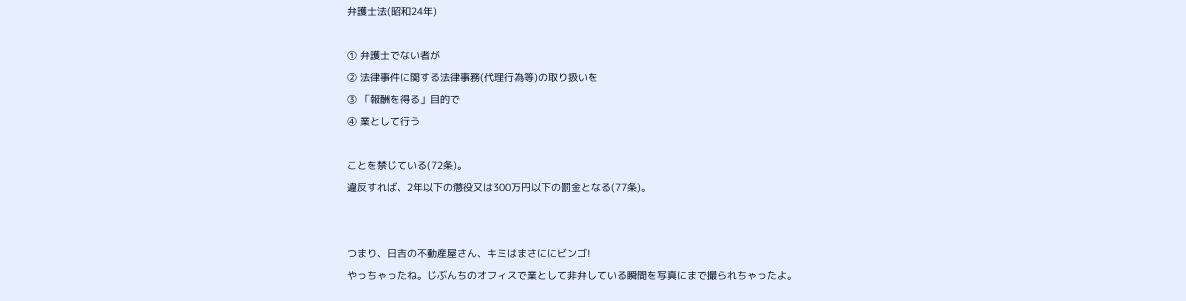弁護士法(昭和24年)

① 弁護士でない者が
② 法律事件に関する法律事務(代理行為等)の取り扱いを
③ 「報酬を得る」目的で
④ 業として行う

ことを禁じている(72条)。
違反すれば、2年以下の懲役又は300万円以下の罰金となる(77条)。


つまり、日吉の不動産屋さん、キミはまさににビンゴ!
やっちゃったね。じぶんちのオフィスで業として非弁している瞬間を写真にまで撮られちゃったよ。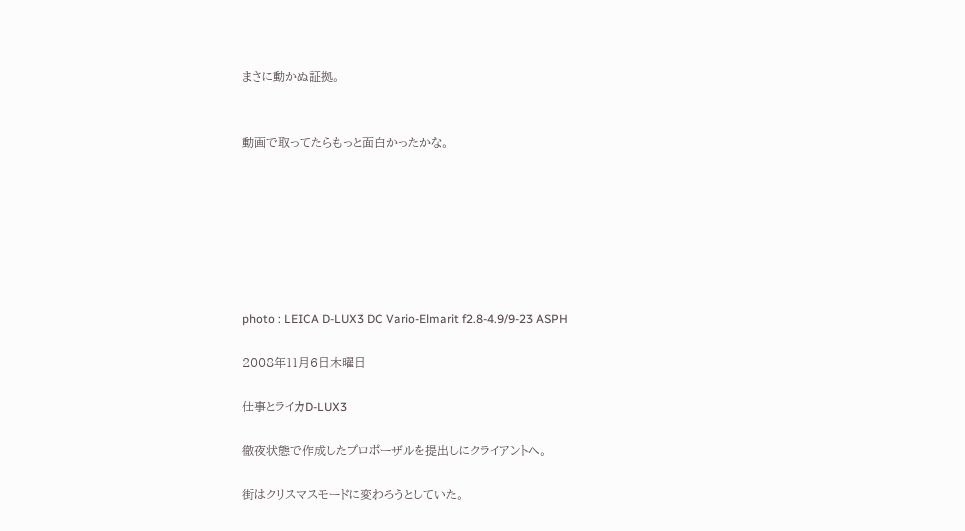まさに動かぬ証拠。


動画で取ってたらもっと面白かったかな。







photo : LEICA D-LUX3 DC Vario-Elmarit f2.8-4.9/9-23 ASPH

2008年11月6日木曜日

仕事とライカD-LUX3

徹夜状態で作成したプロポーザルを提出しにクライアントへ。

街はクリスマスモードに変わろうとしていた。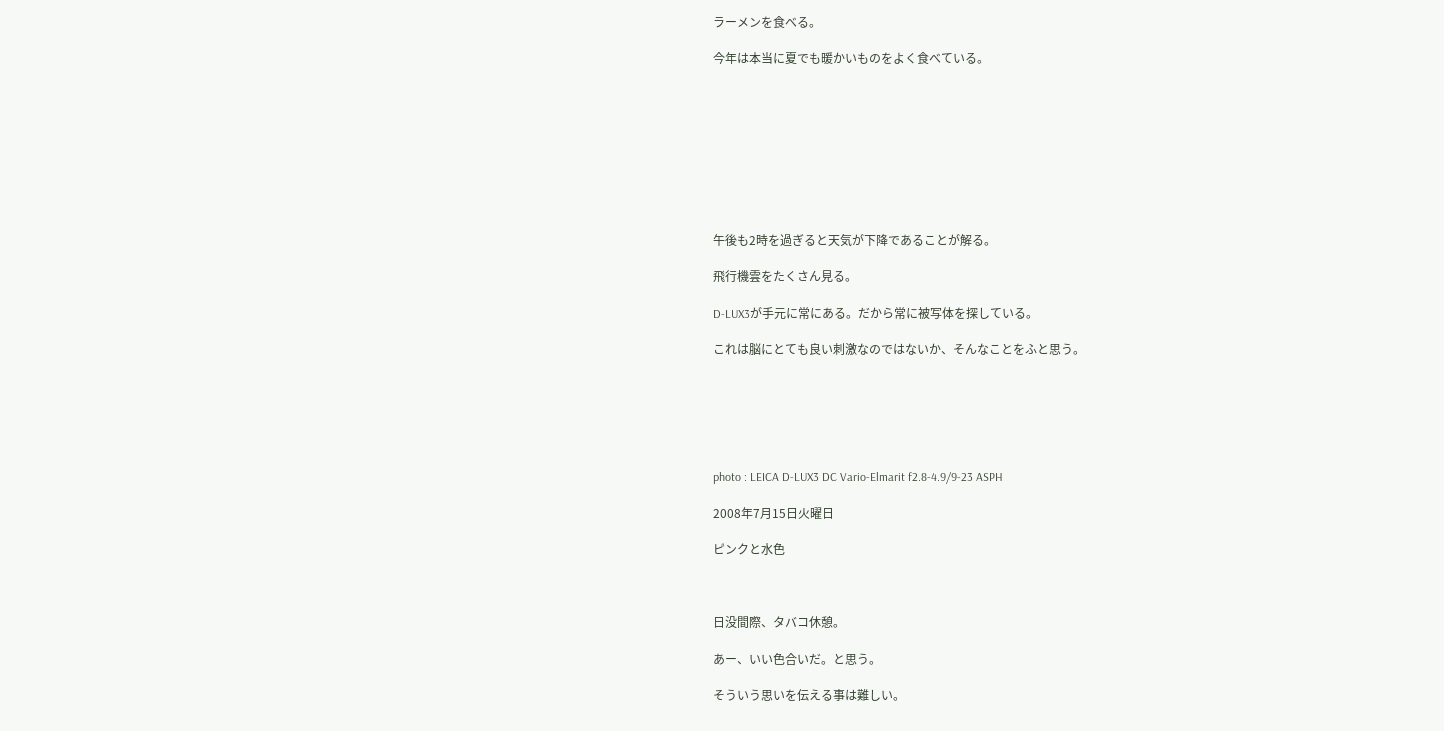ラーメンを食べる。

今年は本当に夏でも暖かいものをよく食べている。









午後も2時を過ぎると天気が下降であることが解る。

飛行機雲をたくさん見る。

D-LUX3が手元に常にある。だから常に被写体を探している。

これは脳にとても良い刺激なのではないか、そんなことをふと思う。






photo : LEICA D-LUX3 DC Vario-Elmarit f2.8-4.9/9-23 ASPH

2008年7月15日火曜日

ピンクと水色



日没間際、タバコ休憩。

あー、いい色合いだ。と思う。

そういう思いを伝える事は難しい。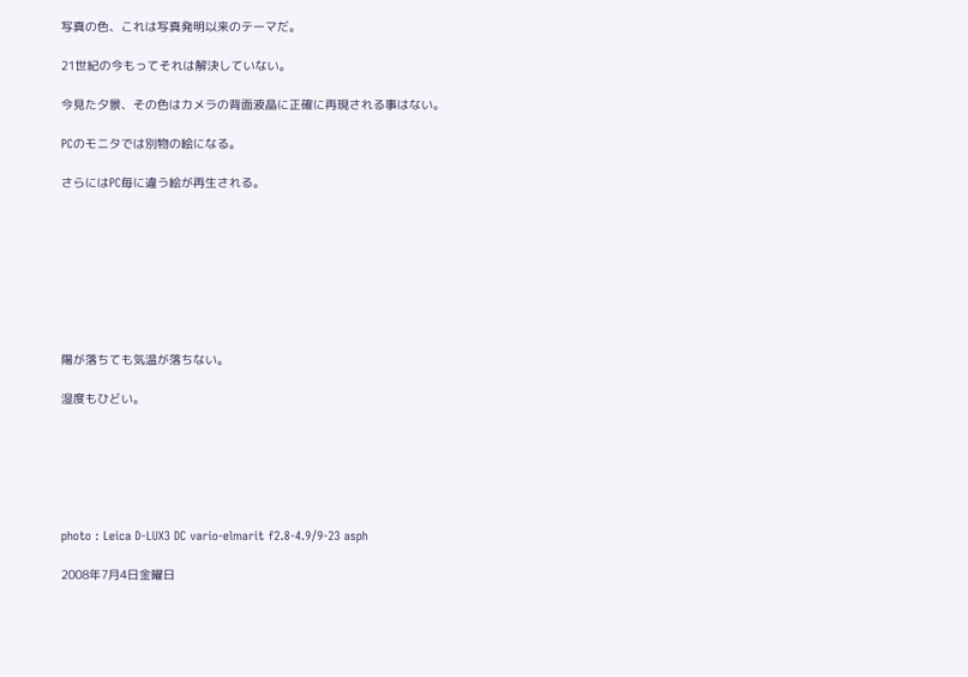写真の色、これは写真発明以来のテーマだ。

21世紀の今もってそれは解決していない。

今見た夕景、その色はカメラの背面液晶に正確に再現される事はない。

PCのモニタでは別物の絵になる。

さらにはPC毎に違う絵が再生される。








陽が落ちても気温が落ちない。

湿度もひどい。






photo : Leica D-LUX3 DC vario-elmarit f2.8-4.9/9-23 asph

2008年7月4日金曜日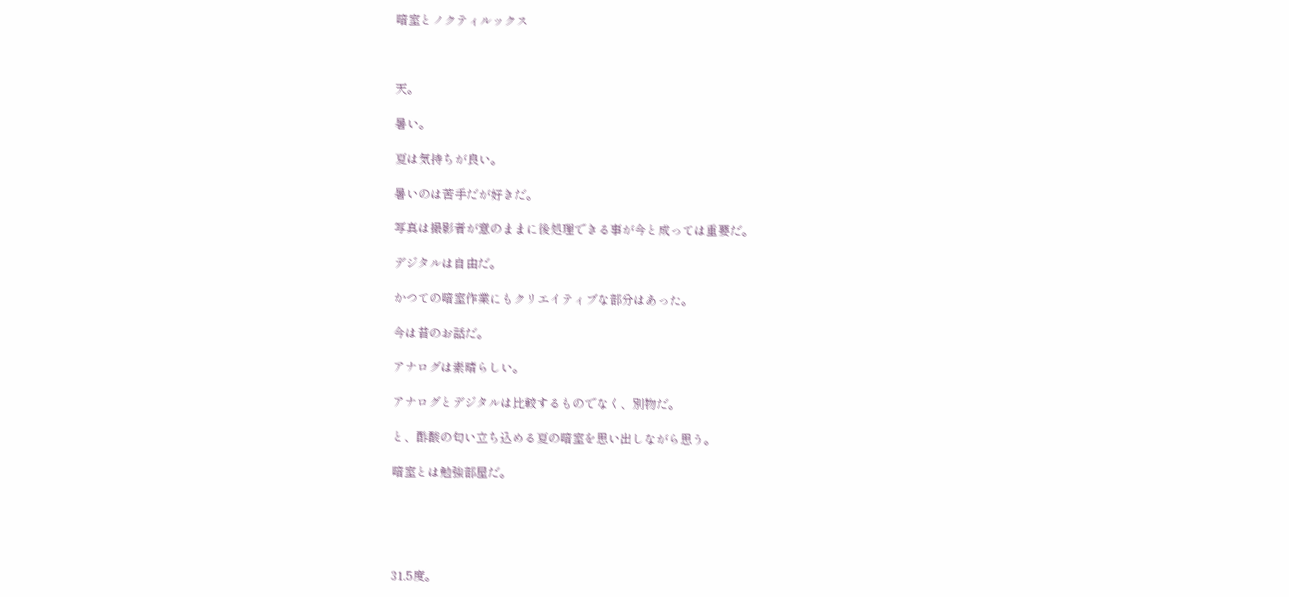暗室とノクティルックス



天。

暑い。

夏は気持ちが良い。

暑いのは苦手だが好きだ。

写真は撮影者が意のままに後処理できる事が今と成っては重要だ。

デジタルは自由だ。

かつての暗室作業にもクリエイティブな部分はあった。

今は昔のお話だ。

アナログは素晴らしい。

アナログとデジタルは比較するものでなく、別物だ。

と、酢酸の匂い立ち込める夏の暗室を思い出しながら思う。

暗室とは勉強部屋だ。





31.5度。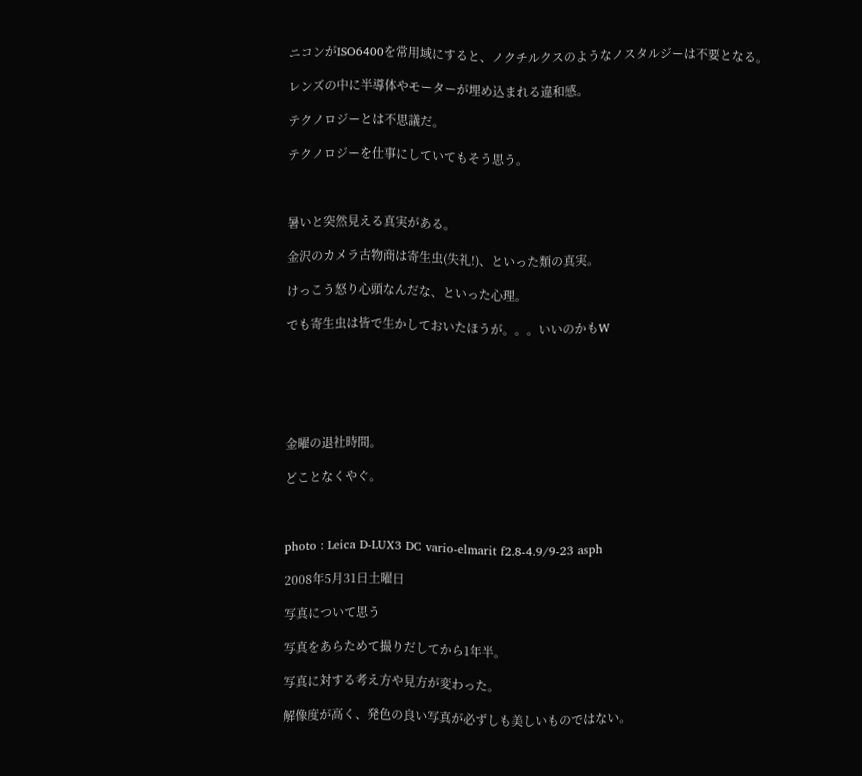ニコンがISO6400を常用域にすると、ノクチルクスのようなノスタルジーは不要となる。

レンズの中に半導体やモーターが埋め込まれる違和感。

テクノロジーとは不思議だ。

テクノロジーを仕事にしていてもそう思う。



暑いと突然見える真実がある。

金沢のカメラ古物商は寄生虫(失礼!)、といった類の真実。

けっこう怒り心頭なんだな、といった心理。

でも寄生虫は皆で生かしておいたほうが。。。いいのかもW






金曜の退社時間。

どことなくやぐ。



photo : Leica D-LUX3 DC vario-elmarit f2.8-4.9/9-23 asph

2008年5月31日土曜日

写真について思う

写真をあらためて撮りだしてから1年半。

写真に対する考え方や見方が変わった。

解像度が高く、発色の良い写真が必ずしも美しいものではない。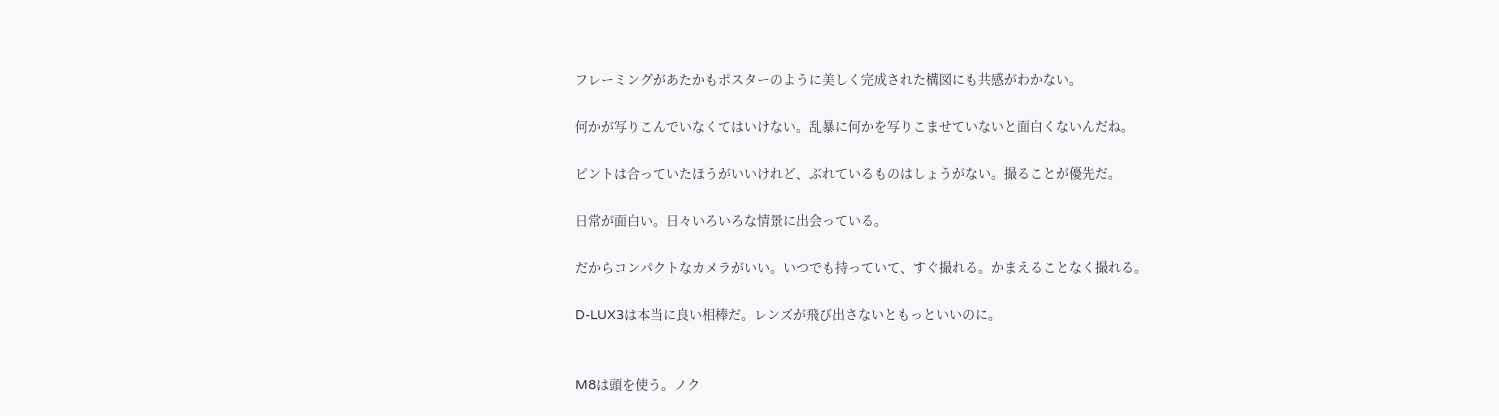フレーミングがあたかもポスターのように美しく完成された構図にも共感がわかない。

何かが写りこんでいなくてはいけない。乱暴に何かを写りこませていないと面白くないんだね。

ピントは合っていたほうがいいけれど、ぶれているものはしょうがない。撮ることが優先だ。

日常が面白い。日々いろいろな情景に出会っている。

だからコンパクトなカメラがいい。いつでも持っていて、すぐ撮れる。かまえることなく撮れる。

D-LUX3は本当に良い相棒だ。レンズが飛び出さないともっといいのに。


M8は頭を使う。ノク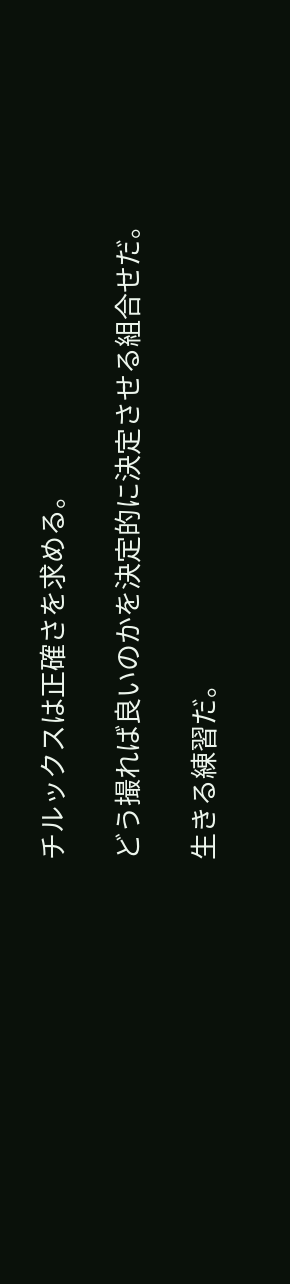チルックスは正確さを求める。

どう撮れば良いのかを決定的に決定させる組合せだ。

生きる練習だ。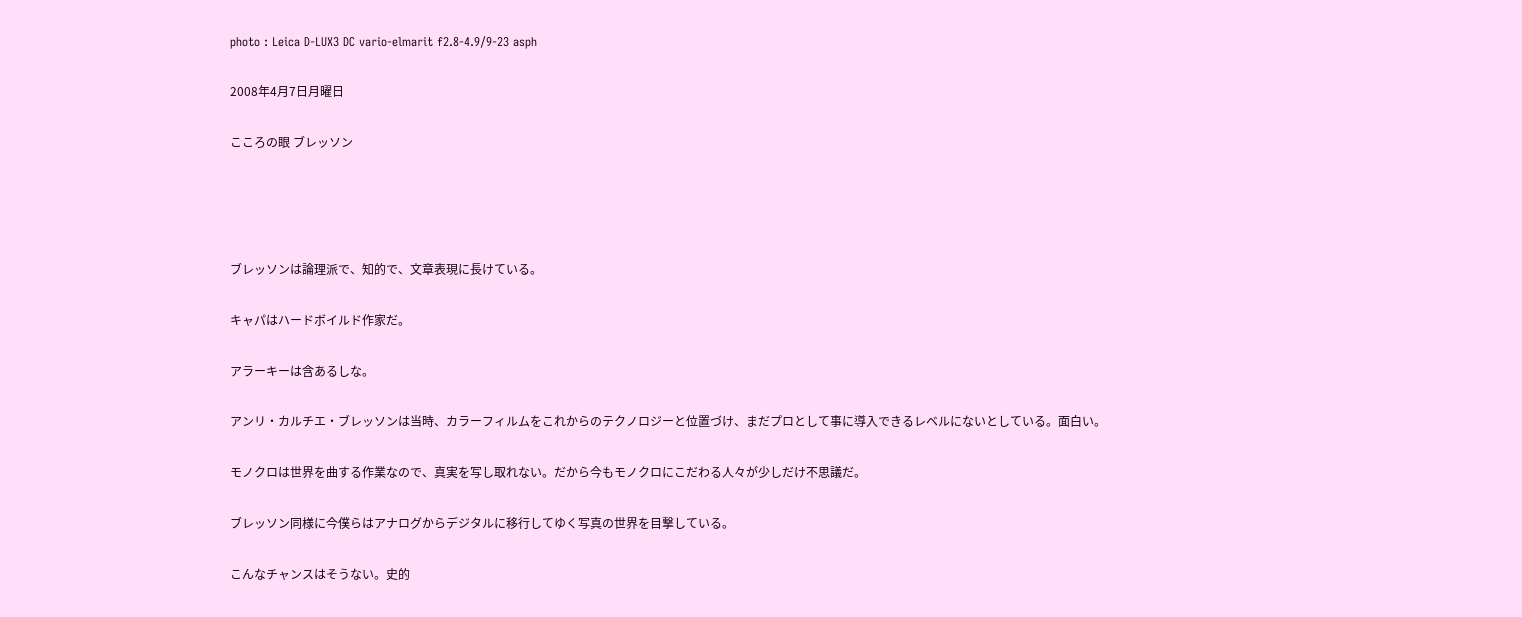photo : Leica D-LUX3 DC vario-elmarit f2.8-4.9/9-23 asph

2008年4月7日月曜日

こころの眼 ブレッソン




ブレッソンは論理派で、知的で、文章表現に長けている。

キャパはハードボイルド作家だ。

アラーキーは含あるしな。

アンリ・カルチエ・ブレッソンは当時、カラーフィルムをこれからのテクノロジーと位置づけ、まだプロとして事に導入できるレベルにないとしている。面白い。

モノクロは世界を曲する作業なので、真実を写し取れない。だから今もモノクロにこだわる人々が少しだけ不思議だ。

ブレッソン同様に今僕らはアナログからデジタルに移行してゆく写真の世界を目撃している。

こんなチャンスはそうない。史的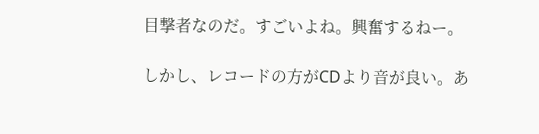目撃者なのだ。すごいよね。興奮するねー。

しかし、レコードの方がCDより音が良い。あ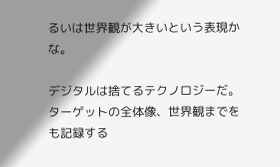るいは世界観が大きいという表現かな。

デジタルは捨てるテクノロジーだ。ターゲットの全体像、世界観までをも記録する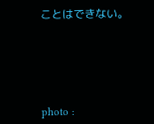ことはできない。





photo :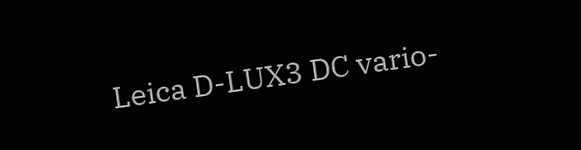Leica D-LUX3 DC vario-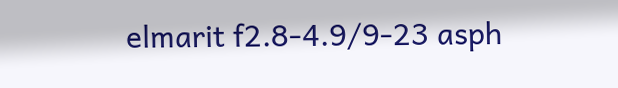elmarit f2.8-4.9/9-23 asph